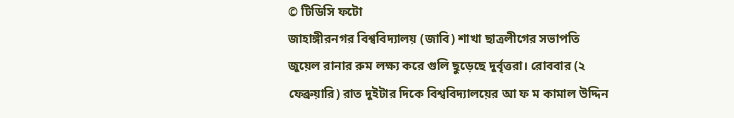© টিডিসি ফটো
জাহাঙ্গীরনগর বিশ্ববিদ্যালয় (জাবি) শাখা ছাত্রলীগের সভাপতি জুয়েল রানার রুম লক্ষ্য করে গুলি ছুড়েছে দুর্বৃত্তরা। রোববার (২ ফেব্রুয়ারি) রাত দুইটার দিকে বিশ্ববিদ্যালয়ের আ ফ ম কামাল উদ্দিন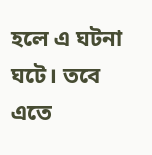হলে এ ঘটনা ঘটে। তবে এতে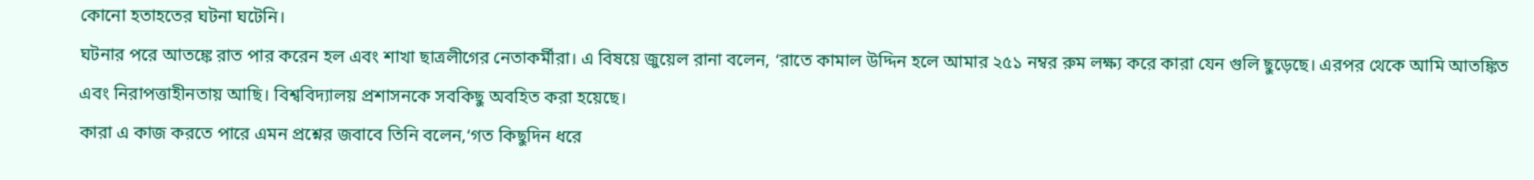কোনো হতাহতের ঘটনা ঘটেনি।
ঘটনার পরে আতঙ্কে রাত পার করেন হল এবং শাখা ছাত্রলীগের নেতাকর্মীরা। এ বিষয়ে জুয়েল রানা বলেন, ‘রাতে কামাল উদ্দিন হলে আমার ২৫১ নম্বর রুম লক্ষ্য করে কারা যেন গুলি ছুড়েছে। এরপর থেকে আমি আতঙ্কিত এবং নিরাপত্তাহীনতায় আছি। বিশ্ববিদ্যালয় প্রশাসনকে সবকিছু অবহিত করা হয়েছে।
কারা এ কাজ করতে পারে এমন প্রশ্নের জবাবে তিনি বলেন,‘গত কিছুদিন ধরে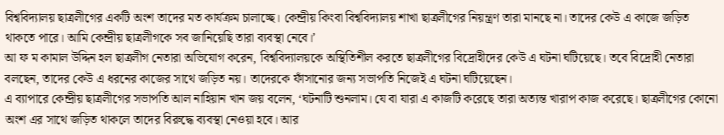বিশ্ববিদ্যালয় ছাত্রলীগের একটি অংশ তাদের মত কার্যক্রম চালাচ্ছে। কেন্দ্রীয় কিংবা বিশ্ববিদ্যালয় শাখা ছাত্রলীগের নিয়ন্ত্রণ তারা মানছে না। তাদের কেউ এ কাজে জড়িত থাকতে পারে। আমি কেন্দ্রীয় ছাত্রলীগকে সব জানিয়েছি তারা ব্যবস্থা নেবে।’
আ ফ ম কামাল উদ্দিন হল ছাত্রলীগ নেতারা অভিযোগ করেন, বিশ্ববিদ্যালয়কে অস্থিতিশীল করতে ছাত্রলীগের বিদ্রোহীদের কেউ এ ঘটনা ঘটিয়েছে। তবে বিদ্রোহী নেতারা বলছেন, তাদের কেউ এ ধরনের কাজের সাথে জড়িত নয়। তাদেরকে ফাঁসানোর জন্য সভাপতি নিজেই এ ঘটনা ঘটিয়েছেন।
এ ব্যাপারে কেন্দ্রীয় ছাত্রলীগের সভাপতি আল নাহিয়ান খান জয় বলেন, ‘ঘটনাটি শুনলাম। যে বা যারা এ কাজটি করেছে তারা অত্যন্ত খারাপ কাজ করেছে। ছাত্রলীগের কোনো অংশ এর সাথে জড়িত থাকলে তাদের বিরুদ্ধে ব্যবস্থা নেওয়া হবে। আর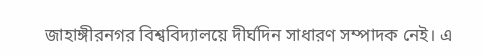জাহাঙ্গীরনগর বিশ্ববিদ্যালয়ে দীর্ঘদিন সাধারণ সম্পাদক নেই। এ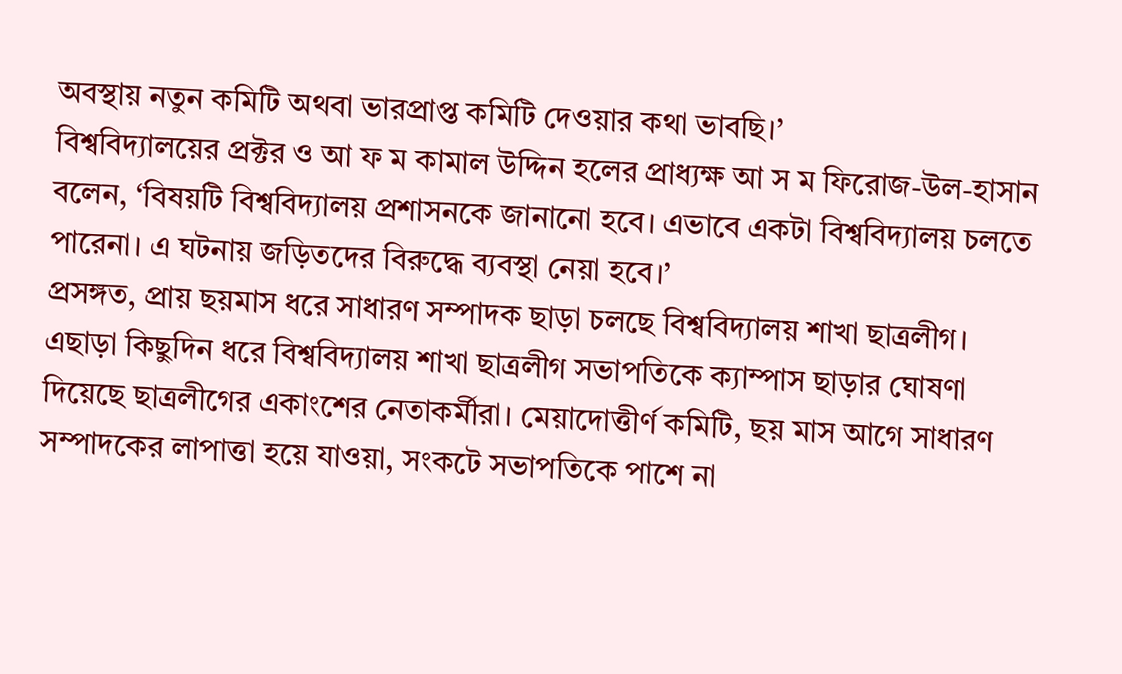অবস্থায় নতুন কমিটি অথবা ভারপ্রাপ্ত কমিটি দেওয়ার কথা ভাবছি।’
বিশ্ববিদ্যালয়ের প্রক্টর ও আ ফ ম কামাল উদ্দিন হলের প্রাধ্যক্ষ আ স ম ফিরোজ-উল-হাসান বলেন, ‘বিষয়টি বিশ্ববিদ্যালয় প্রশাসনকে জানানো হবে। এভাবে একটা বিশ্ববিদ্যালয় চলতে পারেনা। এ ঘটনায় জড়িতদের বিরুদ্ধে ব্যবস্থা নেয়া হবে।’
প্রসঙ্গত, প্রায় ছয়মাস ধরে সাধারণ সম্পাদক ছাড়া চলছে বিশ্ববিদ্যালয় শাখা ছাত্রলীগ। এছাড়া কিছুদিন ধরে বিশ্ববিদ্যালয় শাখা ছাত্রলীগ সভাপতিকে ক্যাম্পাস ছাড়ার ঘোষণা দিয়েছে ছাত্রলীগের একাংশের নেতাকর্মীরা। মেয়াদোত্তীর্ণ কমিটি, ছয় মাস আগে সাধারণ সম্পাদকের লাপাত্তা হয়ে যাওয়া, সংকটে সভাপতিকে পাশে না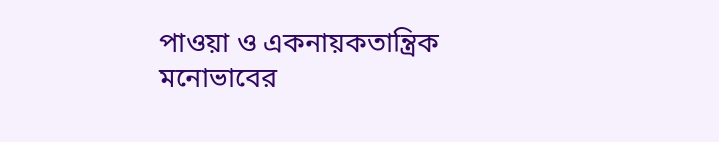পাওয়া ও একনায়কতান্ত্রিক মনোভাবের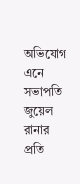অভিযোগ এনে সভাপতি জুয়েল রানার প্রতি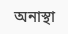অনাস্থা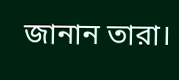জানান তারা।